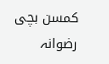کمسن بچی رضوانہ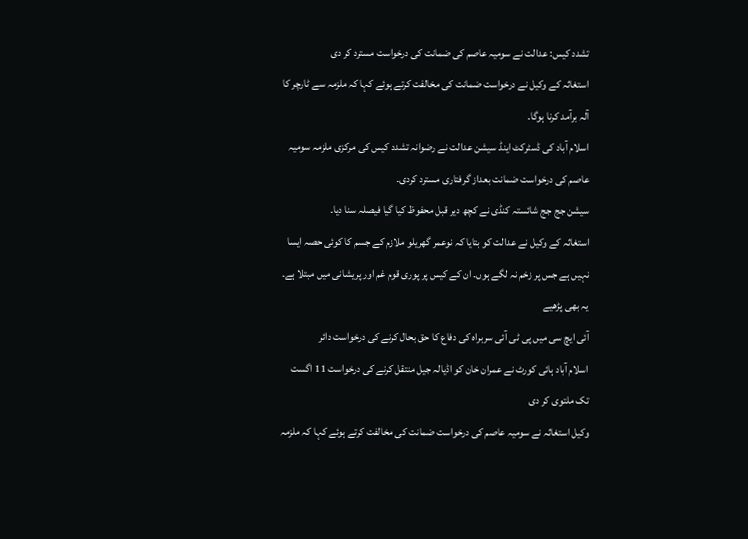تشدد کیس: عدالت نے سومیہ عاصم کی ضمانت کی درخواست مسترد کر دی
استغاثہ کے وکیل نے درخواست ضمانت کی مخالفت کرتے ہوئے کہا کہ ملزمہ سے ٹارچر کا آلہ برآمد کرنا ہوگا۔
اسلام آباد کی ڈسٹرکٹ اینڈ سیشن عدالت نے رضوانہ تشدد کیس کی مرکزی ملزمہ سومیہ عاصم کی درخواست ضمانت بعداز گرفتاری مسترد کردی۔
سیشن جج جج شائستہ کنڈی نے کچھ دیر قبل محفوظ کیا گیا فیصلہ سنا دیا۔
استغاثہ کے وکیل نے عدالت کو بتایا کہ نوعمر گھریلو ملازم کے جسم کا کوئی حصہ ایسا نہیں ہے جس پر زخم نہ لگے ہوں۔ ان کے کیس پر پوری قوم غم اور پریشانی میں مبتلا ہے۔
یہ بھی پڑھیے
آئی ایچ سی میں پی ٹی آئی سربراہ کی دفاع کا حق بحال کرنے کی درخواست دائر
اسلام آباد ہائی کورٹ نے عمران خان کو اڈیالہ جیل منتقل کرنے کی درخواست 11 اگست تک ملتوی کر دی
وکیل استغاثہ نے سومیہ عاصم کی درخواست ضمانت کی مخالفت کرتے ہوئے کہا کہ ملزمہ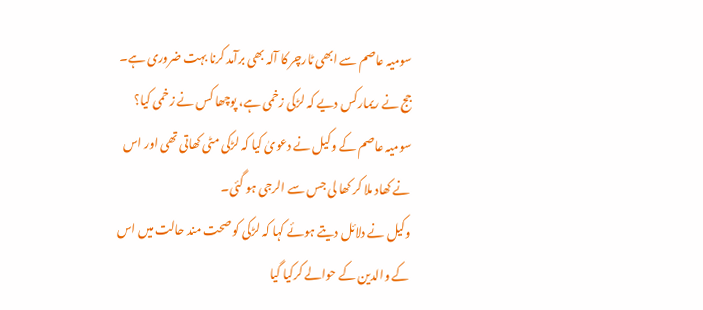سومیہ عاصم سے ابھی ٹارچر کا آلہ بھی برآمد کرنا بہت ضروری ہے۔
جج نے ریمارکس دیے کہ لڑکی زخمی ہے، پوچھا کس نے زخمی کیا؟
سومیہ عاصم کے وکیل نے دعویٰ کیا کہ لڑکی مٹی کھاتی تھی اور اس نے کھاد ملا کر کھا لی جس سے الرجی ہو گئی۔
وکیل نے دلائل دیتے ہوئے کہا کہ لڑکی کو صحت مند حالت میں اس کے والدین کے حوالے کرکیا گیا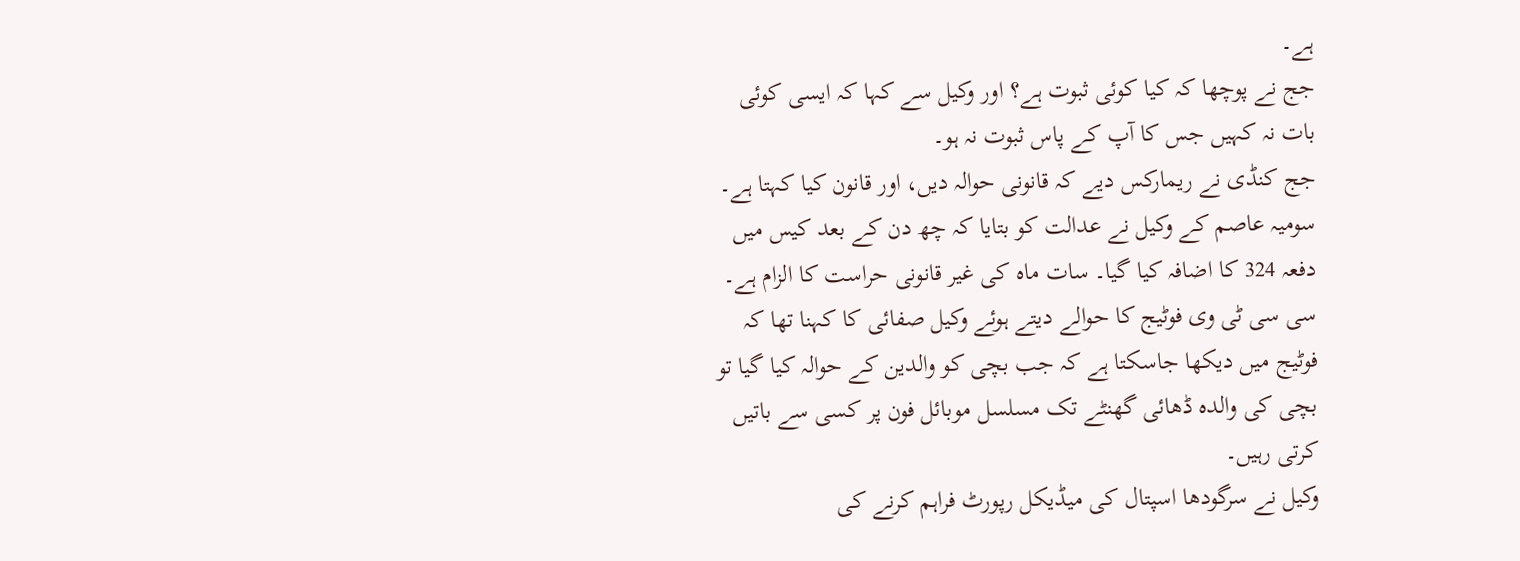ہے۔
جج نے پوچھا کہ کیا کوئی ثبوت ہے؟ اور وکیل سے کہا کہ ایسی کوئی بات نہ کہیں جس کا آپ کے پاس ثبوت نہ ہو۔
جج کنڈی نے ریمارکس دیے کہ قانونی حوالہ دیں، اور قانون کیا کہتا ہے۔
سومیہ عاصم کے وکیل نے عدالت کو بتایا کہ چھ دن کے بعد کیس میں دفعہ 324 کا اضافہ کیا گیا۔ سات ماہ کی غیر قانونی حراست کا الزام ہے۔
سی سی ٹی وی فوٹیج کا حوالے دیتے ہوئے وکیل صفائی کا کہنا تھا کہ فوٹیج میں دیکھا جاسکتا ہے کہ جب بچی کو والدین کے حوالہ کیا گیا تو بچی کی والدہ ڈھائی گھنٹے تک مسلسل موبائل فون پر کسی سے باتیں کرتی رہیں۔
وکیل نے سرگودھا اسپتال کی میڈیکل رپورٹ فراہم کرنے کی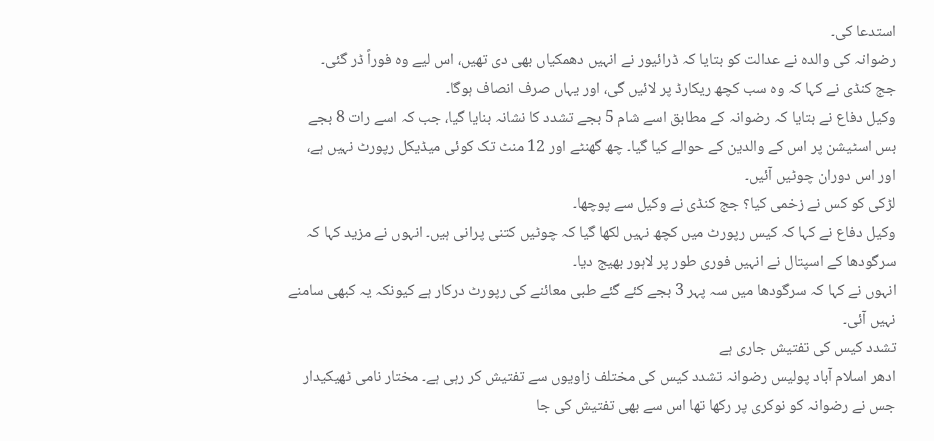استدعا کی۔
رضوانہ کی والدہ نے عدالت کو بتایا کہ ڈرائیور نے انہیں دھمکیاں بھی دی تھیں، اس لیے وہ فوراً ڈر گئی۔
جج کنڈی نے کہا کہ وہ سب کچھ ریکارڈ پر لائیں گی، اور یہاں صرف انصاف ہوگا۔
وکیل دفاع نے بتایا کہ رضوانہ کے مطابق اسے شام 5 بجے تشدد کا نشانہ بنایا گیا، جب کہ اسے رات 8 بجے بس اسٹیشن پر اس کے والدین کے حوالے کیا گیا۔ چھ گھنٹے اور 12 منٹ تک کوئی میڈیکل رپورٹ نہیں ہے، اور اس دوران چوٹیں آئیں۔
لڑکی کو کس نے زخمی کیا؟ جج کنڈی نے وکیل سے پوچھا۔
وکیل دفاع نے کہا کہ کیس رپورٹ میں کچھ نہیں لکھا گیا کہ چوٹیں کتنی پرانی ہیں۔ انہوں نے مزید کہا کہ سرگودھا کے اسپتال نے انہیں فوری طور پر لاہور بھیج دیا۔
انہوں نے کہا کہ سرگودھا میں سہ پہر 3 بجے کئے گئے طبی معائنے کی رپورٹ درکار ہے کیونکہ یہ کبھی سامنے نہیں آئی۔
تشدد کیس کی تفتیش جاری ہے
ادھر اسلام آباد پولیس رضوانہ تشدد کیس کی مختلف زاویوں سے تفتیش کر رہی ہے۔ مختار نامی ٹھیکیدار جس نے رضوانہ کو نوکری پر رکھا تھا اس سے بھی تفتیش کی جا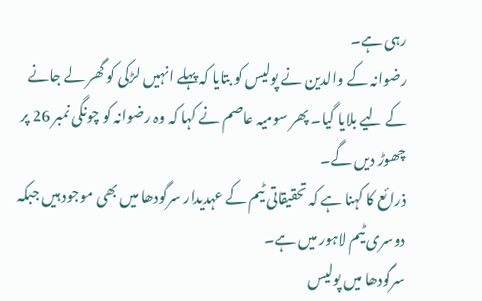رہی ہے۔
رضوانہ کے والدین نے پولیس کو بتایا کہ پہلے انہیں لڑکی کو گھر لے جانے کے لیے بلایا گیا۔ پھر سومیہ عاصم نے کہا کہ وہ رضوانہ کو چونگی نمبر 26 پر چھوڑ دیں گے۔
ذرائع کا کہنا ہے کہ تحقیقاتی ٹیم کے عہدیدار سرگودھا میں بھی موجود ہیں جبکہ دوسری ٹیم لاہور میں ہے۔
سرگودھا میں پولیس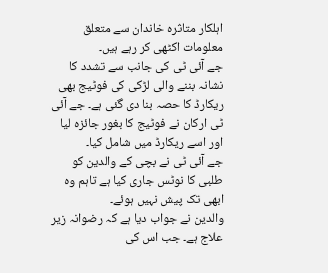اہلکار متاثرہ خاندان سے متعلق معلومات اکٹھی کر رہے ہیں۔
جے آئی ٹی کی جانب سے تشدد کا نشانہ بننے والی لڑکی کی فوٹیج بھی ریکارڈ کا حصہ بنا دی گئی ہے۔ جے آئی ٹی ارکان نے فوٹیج کا بغور جائزہ لیا اور اسے ریکارڈ میں شامل کیا۔
جے آئی ٹی نے بچی کے والدین کو طلبی کا نوٹس جاری کیا ہے تاہم وہ ابھی تک پیش نہیں ہوئے۔
والدین نے جواب دیا ہے کہ رضوانہ زیر علاج ہے۔ جب اس کی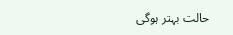حالت بہتر ہوگی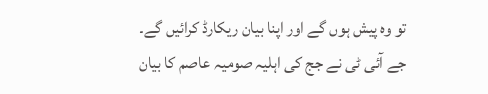تو وہ پیش ہوں گے اور اپنا بیان ریکارڈ کرائیں گے۔
جے آئی ٹی نے جج کی اہلیہ صومیہ عاصم کا بیان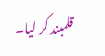قلمبند کر لیا۔